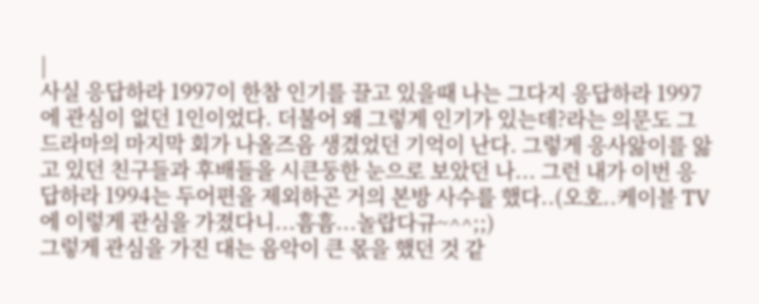|
사실 응답하라 1997이 한참 인기를 끌고 있을때 나는 그다지 응답하라 1997에 관심이 없던 1인이었다. 더불어 왜 그렇게 인기가 있는데?라는 의문도 그 드라마의 마지막 회가 나올즈음 생겼었던 기억이 난다. 그렇게 응사앓이를 앓고 있던 친구들과 후배들을 시큰둥한 눈으로 보았던 나... 그런 내가 이번 응답하라 1994는 두어편을 제외하곤 거의 본방 사수를 했다..(오호..케이블 TV에 이렇게 관심을 가졌다니...흠흠...놀랍다규~^^;;)
그렇게 관심을 가진 대는 음악이 큰 몫을 했던 것 같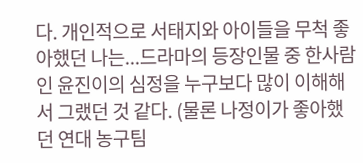다. 개인적으로 서태지와 아이들을 무척 좋아했던 나는...드라마의 등장인물 중 한사람인 윤진이의 심정을 누구보다 많이 이해해서 그랬던 것 같다. (물론 나정이가 좋아했던 연대 농구팀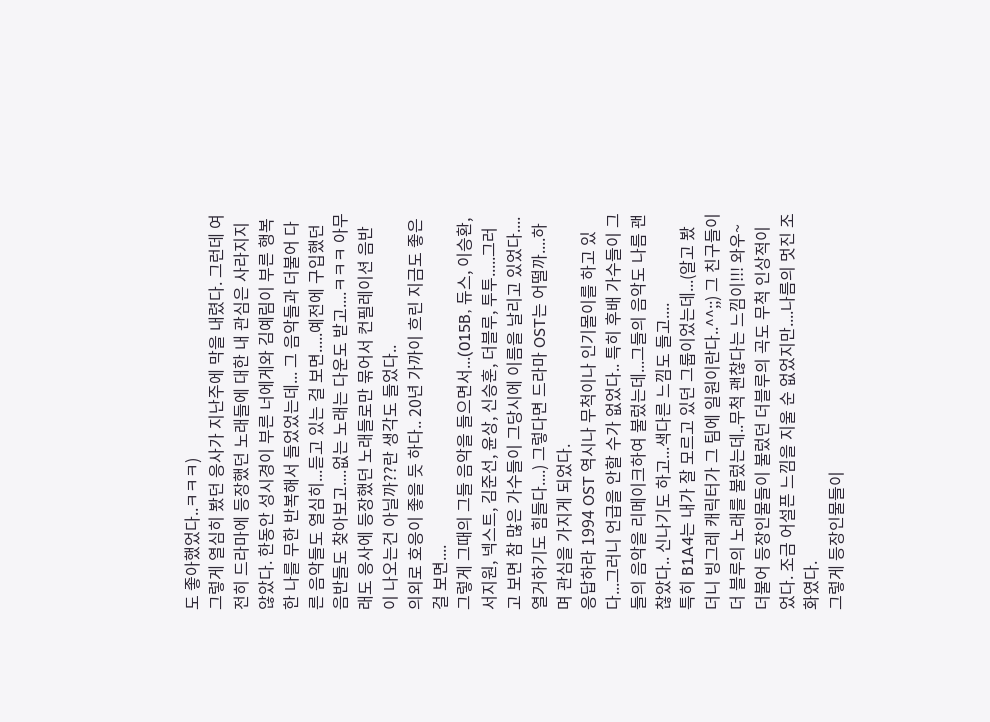도 좋아했었다..ㅋㅋㅋ)
그렇게 열심히 봤던 응사가 지난주에 막을 내렸다. 그런데 여전히 드라마에 등장했던 노래들에 대한 내 관심은 사라지지 않았다. 한동안 성시경이 부른 너에게와 김예림이 부른 행복한 나를 무한 반복해서 들었었는데... 그 음악들과 더불어 다른 음악들도 열심히...듣고 있는 걸 보면.....예전에 구입했던 음반들도 찾아보고....없는 노래는 다운도 받고....ㅋㅋㅋ 아무래도 응사에 등장했던 노래들로만 묶어서 컨필레이션 음반이 나오는건 아닐까??란 생각도 들었다..
의외로 호응이 좋을 듯 하다.. 20년 가까이 흐린 지금도 좋은 걸 보면....
그렇게 그때의 그들 음악을 들으면서...(015B, 듀스, 이승환, 서지원, 넥스트, 김준선, 윤상, 신승훈, 더블루, 투투.....그러고 보면 참 많은 가수들이 그당시에 이름을 날리고 있었다....열거하기도 힘들다....) 그렇다면 드라마 OST는 어떨까....하며 관심을 가지게 되었다.
응답하라 1994 OST 역시나 무척이나 인기몰이를 하고 있다...그러니 언급을 안할 수가 없었다.. 특히 후배 가수들이 그들의 음악을 리메이크하여 불렀는데...그들의 음악도 나름 괜찮았다.. 신나기도 하고...색다른 느낌도 들고....
특히 B1A4는 내가 잘 모르고 있던 그룹이었는데...(알고 봤더니 빙그레 캐릭터가 그 팀에 일원이란다..^^;;) 그 친구들이 더 블루의 노래를 불렀는데..무척 괜찮다는 느낌이!!! 와우~
더불어 등장인물들이 불렀던 더블루의 곡도 무척 인상적이었다. 조금 어설픈 느낌을 지울 순 없었지만....나름의 멋진 조화였다.
그렇게 등장인물들이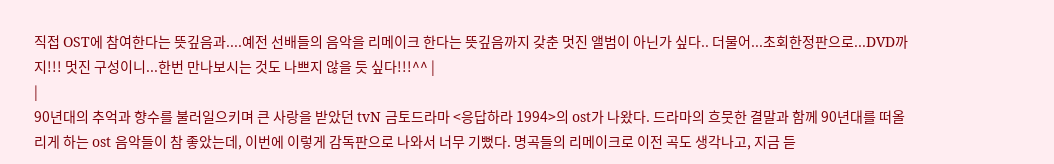직접 OST에 참여한다는 뜻깊음과....예전 선배들의 음악을 리메이크 한다는 뜻깊음까지 갖춘 멋진 앨범이 아닌가 싶다.. 더물어...초회한정판으로...DVD까지!!! 멋진 구성이니...한번 만나보시는 것도 나쁘지 않을 듯 싶다!!!^^ |
|
90년대의 추억과 향수를 불러일으키며 큰 사랑을 받았던 tvN 금토드라마 <응답하라 1994>의 ost가 나왔다. 드라마의 흐뭇한 결말과 함께 90년대를 떠올리게 하는 ost 음악들이 참 좋았는데, 이번에 이렇게 감독판으로 나와서 너무 기뻤다. 명곡들의 리메이크로 이전 곡도 생각나고, 지금 듣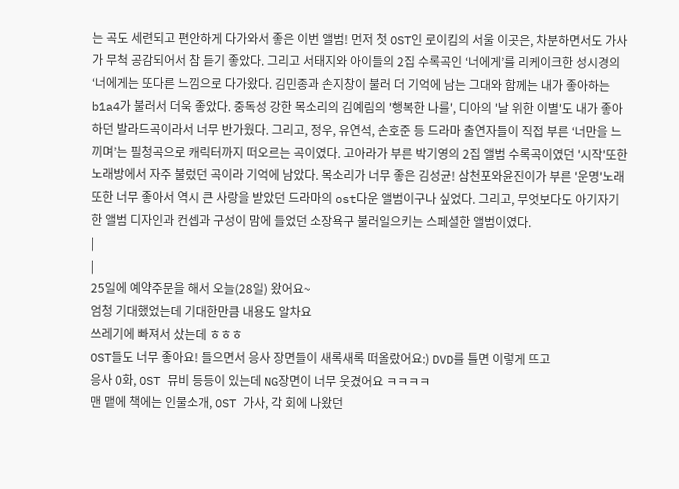는 곡도 세련되고 편안하게 다가와서 좋은 이번 앨범! 먼저 첫 OST인 로이킴의 서울 이곳은, 차분하면서도 가사가 무척 공감되어서 참 듣기 좋았다. 그리고 서태지와 아이들의 2집 수록곡인 ‘너에게’를 리케이크한 성시경의 ‘너에게는 또다른 느낌으로 다가왔다. 김민종과 손지창이 불러 더 기억에 남는 그대와 함께는 내가 좋아하는 b1a4가 불러서 더욱 좋았다. 중독성 강한 목소리의 김예림의 '행복한 나를', 디아의 '날 위한 이별'도 내가 좋아하던 발라드곡이라서 너무 반가웠다. 그리고, 정우, 유연석, 손호준 등 드라마 출연자들이 직접 부른 ‘너만을 느끼며’는 필청곡으로 캐릭터까지 떠오르는 곡이였다. 고아라가 부른 박기영의 2집 앨범 수록곡이였던 '시작'또한 노래방에서 자주 불렀던 곡이라 기억에 남았다. 목소리가 너무 좋은 김성균! 삼천포와윤진이가 부른 '운명'노래또한 너무 좋아서 역시 큰 사랑을 받았던 드라마의 ost다운 앨범이구나 싶었다. 그리고, 무엇보다도 아기자기한 앨범 디자인과 컨셉과 구성이 맘에 들었던 소장욕구 불러일으키는 스페셜한 앨범이였다.
|
|
25일에 예약주문을 해서 오늘(28일) 왔어요~
엄청 기대했었는데 기대한만큼 내용도 알차요
쓰레기에 빠져서 샀는데 ㅎㅎㅎ
OST들도 너무 좋아요! 들으면서 응사 장면들이 새록새록 떠올랐어요:) DVD를 틀면 이렇게 뜨고
응사 0화, OST 뮤비 등등이 있는데 NG장면이 너무 웃겼어요 ㅋㅋㅋㅋ
맨 맽에 책에는 인물소개, OST 가사, 각 회에 나왔던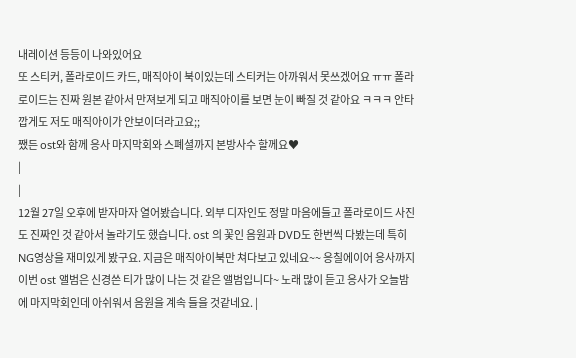내레이션 등등이 나와있어요
또 스티커, 폴라로이드 카드, 매직아이 북이있는데 스티커는 아까워서 못쓰겠어요 ㅠㅠ 폴라로이드는 진짜 원본 같아서 만져보게 되고 매직아이를 보면 눈이 빠질 것 같아요 ㅋㅋㅋ 안타깝게도 저도 매직아이가 안보이더라고요;;
쨌든 ost와 함께 응사 마지막회와 스폐셜까지 본방사수 할께요♥
|
|
12월 27일 오후에 받자마자 열어봤습니다. 외부 디자인도 정말 마음에들고 폴라로이드 사진도 진짜인 것 같아서 놀라기도 했습니다. ost 의 꽃인 음원과 DVD도 한번씩 다봤는데 특히 NG영상을 재미있게 봤구요. 지금은 매직아이북만 쳐다보고 있네요~~ 응칠에이어 응사까지 이번 ost 앨범은 신경쓴 티가 많이 나는 것 같은 앨범입니다~ 노래 많이 듣고 응사가 오늘밤에 마지막회인데 아쉬워서 음원을 계속 들을 것같네요. |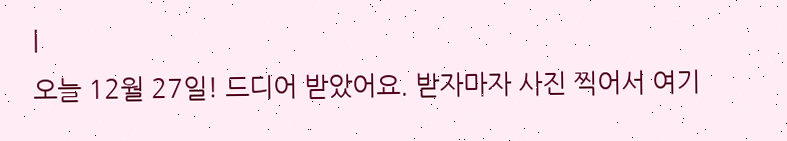|
오늘 12월 27일! 드디어 받았어요. 받자마자 사진 찍어서 여기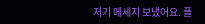저기 메세지 보냈어요. 플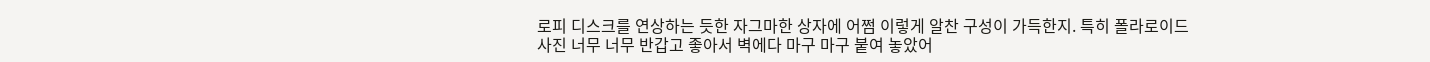로피 디스크를 연상하는 듯한 자그마한 상자에 어쩜 이렇게 알찬 구성이 가득한지. 특히 폴라로이드 사진 너무 너무 반갑고 좋아서 벽에다 마구 마구 붙여 놓았어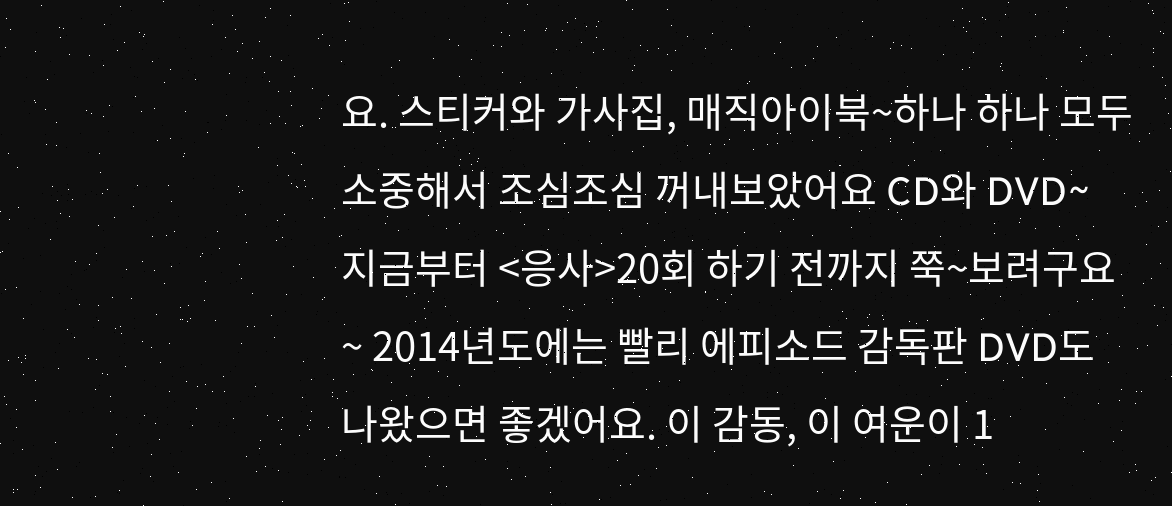요. 스티커와 가사집, 매직아이북~하나 하나 모두 소중해서 조심조심 꺼내보았어요 CD와 DVD~ 지금부터 <응사>20회 하기 전까지 쭉~보려구요~ 2014년도에는 빨리 에피소드 감독판 DVD도 나왔으면 좋겠어요. 이 감동, 이 여운이 1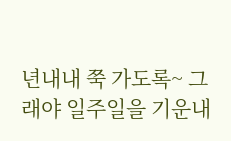년내내 쭉 가도록~ 그래야 일주일을 기운내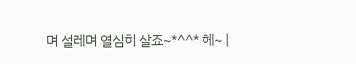며 설레며 열심히 살죠~*^^* 헤~ |